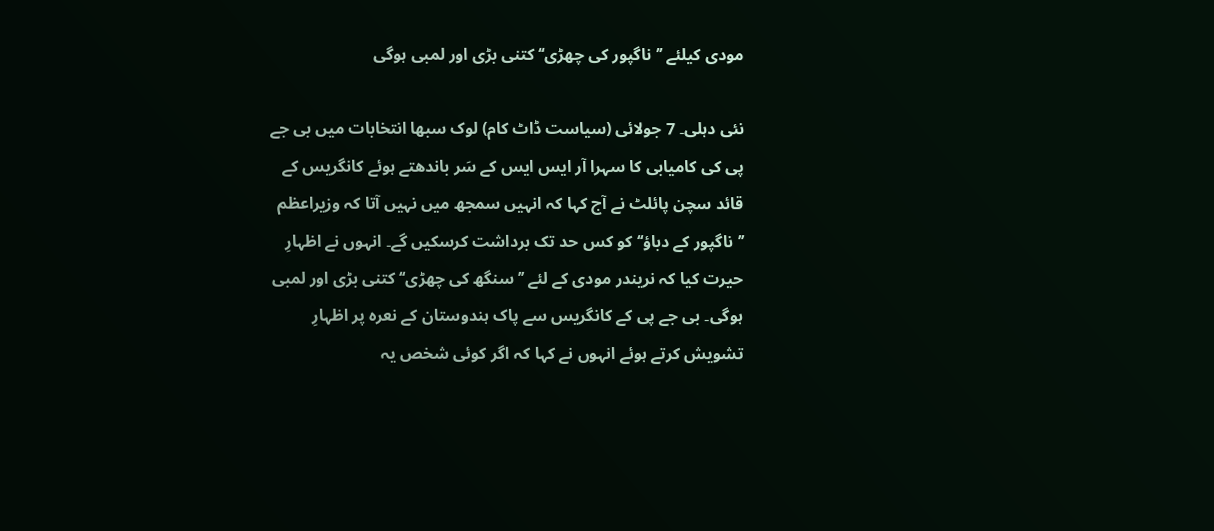مودی کیلئے ’’ناگپور کی چھڑی‘‘ کتنی بڑی اور لمبی ہوگی

نئی دہلی۔ 7 جولائی (سیاست ڈاٹ کام) لوک سبھا انتخابات میں بی جے پی کی کامیابی کا سہرا آر ایس ایس کے سَر باندھتے ہوئے کانگریس کے قائد سچن پائلٹ نے آج کہا کہ انہیں سمجھ میں نہیں آتا کہ وزیراعظم ’’ناگپور کے دباؤ‘‘ کو کس حد تک برداشت کرسکیں گے۔ انہوں نے اظہارِ حیرت کیا کہ نریندر مودی کے لئے ’’سنگھ کی چھڑی‘‘ کتنی بڑی اور لمبی ہوگی۔ بی جے پی کے کانگریس سے پاک ہندوستان کے نعرہ پر اظہارِ تشویش کرتے ہوئے انہوں نے کہا کہ اگر کوئی شخص یہ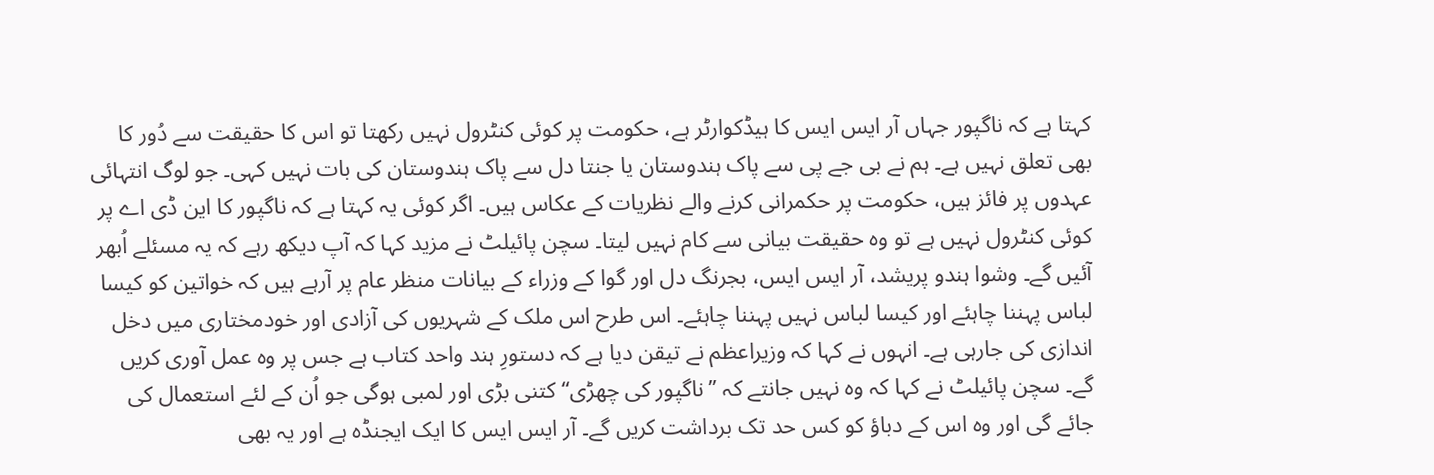کہتا ہے کہ ناگپور جہاں آر ایس ایس کا ہیڈکوارٹر ہے، حکومت پر کوئی کنٹرول نہیں رکھتا تو اس کا حقیقت سے دُور کا بھی تعلق نہیں ہے۔ ہم نے بی جے پی سے پاک ہندوستان یا جنتا دل سے پاک ہندوستان کی بات نہیں کہی۔ جو لوگ انتہائی عہدوں پر فائز ہیں، حکومت پر حکمرانی کرنے والے نظریات کے عکاس ہیں۔ اگر کوئی یہ کہتا ہے کہ ناگپور کا این ڈی اے پر کوئی کنٹرول نہیں ہے تو وہ حقیقت بیانی سے کام نہیں لیتا۔ سچن پائیلٹ نے مزید کہا کہ آپ دیکھ رہے کہ یہ مسئلے اُبھر آئیں گے۔ وشوا ہندو پریشد، آر ایس ایس، بجرنگ دل اور گوا کے وزراء کے بیانات منظر عام پر آرہے ہیں کہ خواتین کو کیسا لباس پہننا چاہئے اور کیسا لباس نہیں پہننا چاہئے۔ اس طرح اس ملک کے شہریوں کی آزادی اور خودمختاری میں دخل اندازی کی جارہی ہے۔ انہوں نے کہا کہ وزیراعظم نے تیقن دیا ہے کہ دستورِ ہند واحد کتاب ہے جس پر وہ عمل آوری کریں گے۔ سچن پائیلٹ نے کہا کہ وہ نہیں جانتے کہ ’’ناگپور کی چھڑی‘‘ کتنی بڑی اور لمبی ہوگی جو اُن کے لئے استعمال کی جائے گی اور وہ اس کے دباؤ کو کس حد تک برداشت کریں گے۔ آر ایس ایس کا ایک ایجنڈہ ہے اور یہ بھی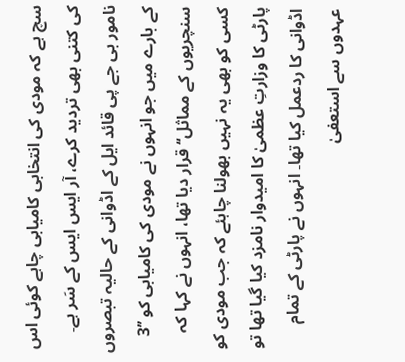سچ ہے کہ مودی کی انتخابی کامیابی چاہے کوئی اس کی کتنی بھی تردید کرے، آر ایس ایس کے سَر ہے۔ نامور بی جے پی قائد ایل کے اڈوانی کے حالیہ تبصروں کے بارے میں جو انہوں نے مودی کی کامیابی کو ’’3 سنچریوں کے مماثل‘‘ قرار دیا تھا، انہوں نے کہا کہ کسی کو بھی یہ نہیں بھولنا چاہئے کہ جب مودی کو پارٹی کا وزارتِ عظمیٰ کا امیدوار نامزد کیا گیا تھا تو اڈوانی کا ردعمل کیا تھا۔ انہوں نے پارٹی کے تمام عہدوں سے استعفیٰ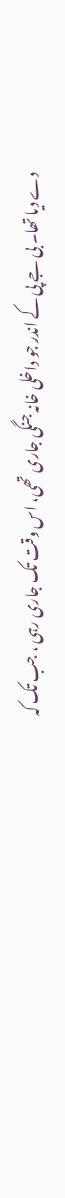دے دیا تھا۔ بی جے پی کے اندر جو داخلی خانہ جنگی جاری تھی، اس وقت تک جاری رہی ، جب تک کہ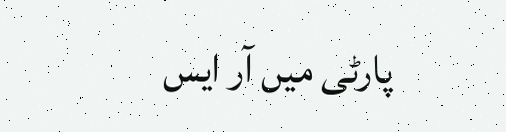پارٹی میں آر ایس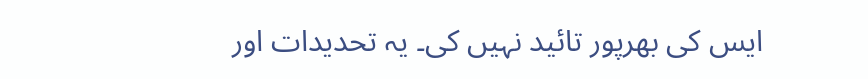ایس کی بھرپور تائید نہیں کی۔ یہ تحدیدات اور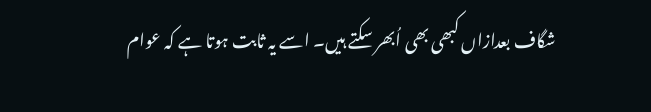شگاف بعدازاں کبھی بھی اُبھر سکتے ہیں۔ اسے یہ ثابت ہوتا ہے کہ عوام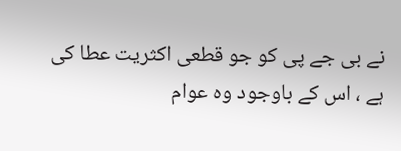نے بی جے پی کو جو قطعی اکثریت عطا کی ہے ، اس کے باوجود وہ عوام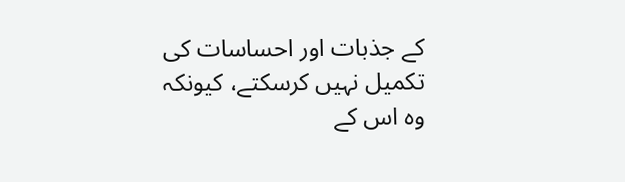کے جذبات اور احساسات کی تکمیل نہیں کرسکتے، کیونکہ وہ اس کے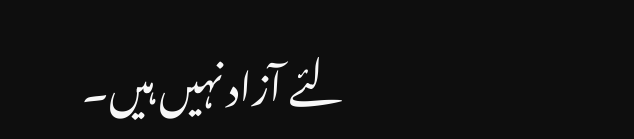لئے آزاد نہیں ہیں۔